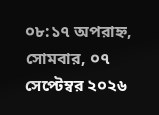০৮:১৭ অপরাহ্ন, সোমবার, ০৭ সেপ্টেম্বর ২০২৬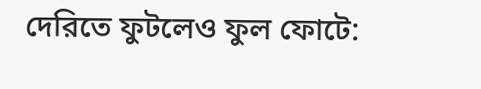দেরিতে ফুটলেও ফুল ফোটে: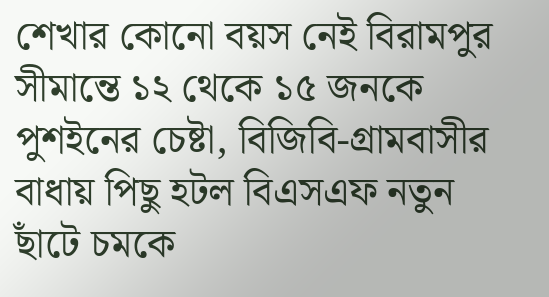শেখার কোনো বয়স নেই বিরামপুর সীমান্তে ১২ থেকে ১৫ জনকে পুশইনের চেষ্টা, বিজিবি-গ্রামবাসীর বাধায় পিছু হটল বিএসএফ নতুন ছাঁটে চমকে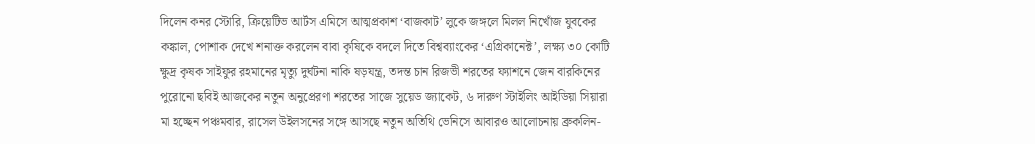দিলেন কনর স্টোরি, ক্রিয়েটিভ আর্টস এমিসে আত্মপ্রকাশ ‘বাজকাট’ লুকে জঙ্গলে মিলল নিখোঁজ যুবকের কঙ্কাল, পোশাক দেখে শনাক্ত করলেন বাবা কৃষিকে বদলে দিতে বিশ্বব্যাংকের ‘এগ্রিকানেক্ট’, লক্ষ্য ৩০ কোটি ক্ষুদ্র কৃষক সাইফুর রহমানের মৃত্যু দুর্ঘটনা নাকি ষড়যন্ত্র, তদন্ত চান রিজভী শরতের ফ্যাশনে জেন বারকিনের পুরোনো ছবিই আজকের নতুন অনুপ্রেরণা শরতের সাজে সুয়েড জ্যাকেট, ৬ দারুণ স্টাইলিং আইডিয়া সিয়ারা মা হচ্ছেন পঞ্চমবার, রাসেল উইলসনের সঙ্গে আসছে নতুন অতিথি ভেনিসে আবারও আলোচনায় ব্রুকলিন-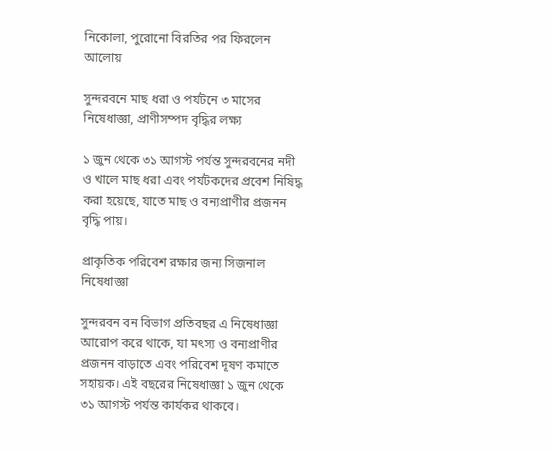নিকোলা, পুরোনো বিরতির পর ফিরলেন আলোয়

সুন্দরবনে মাছ ধরা ও পর্যটনে ৩ মাসের নিষেধাজ্ঞা, প্রাণীসম্পদ বৃদ্ধির লক্ষ্য

১ জুন থেকে ৩১ আগস্ট পর্যন্ত সুন্দরবনের নদী ও খালে মাছ ধরা এবং পর্যটকদের প্রবেশ নিষিদ্ধ করা হয়েছে, যাতে মাছ ও বন্যপ্রাণীর প্রজনন বৃদ্ধি পায়।

প্রাকৃতিক পরিবেশ রক্ষার জন্য সিজনাল নিষেধাজ্ঞা

সুন্দরবন বন বিভাগ প্রতিবছর এ নিষেধাজ্ঞা আরোপ করে থাকে, যা মৎস্য ও বন্যপ্রাণীর প্রজনন বাড়াতে এবং পরিবেশ দূষণ কমাতে সহায়ক। এই বছরের নিষেধাজ্ঞা ১ জুন থেকে ৩১ আগস্ট পর্যন্ত কার্যকর থাকবে।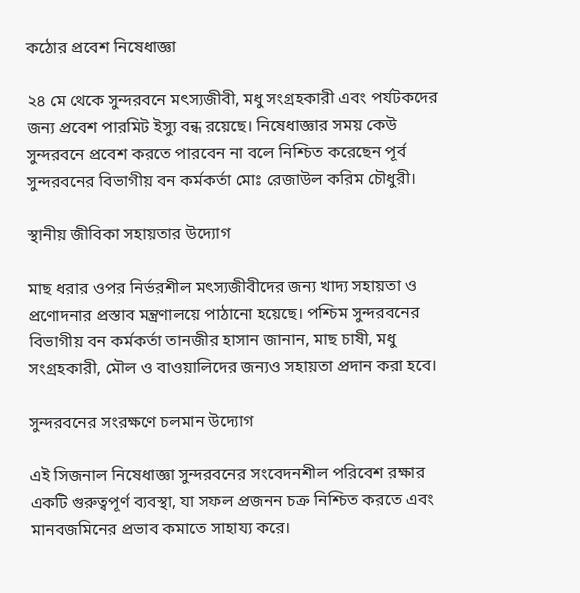কঠোর প্রবেশ নিষেধাজ্ঞা

২৪ মে থেকে সুন্দরবনে মৎস্যজীবী, মধু সংগ্রহকারী এবং পর্যটকদের জন্য প্রবেশ পারমিট ইস্যু বন্ধ রয়েছে। নিষেধাজ্ঞার সময় কেউ সুন্দরবনে প্রবেশ করতে পারবেন না বলে নিশ্চিত করেছেন পূর্ব সুন্দরবনের বিভাগীয় বন কর্মকর্তা মোঃ রেজাউল করিম চৌধুরী।

স্থানীয় জীবিকা সহায়তার উদ্যোগ

মাছ ধরার ওপর নির্ভরশীল মৎস্যজীবীদের জন্য খাদ্য সহায়তা ও প্রণোদনার প্রস্তাব মন্ত্রণালয়ে পাঠানো হয়েছে। পশ্চিম সুন্দরবনের বিভাগীয় বন কর্মকর্তা তানজীর হাসান জানান, মাছ চাষী, মধু সংগ্রহকারী, মৌল ও বাওয়ালিদের জন্যও সহায়তা প্রদান করা হবে।

সুন্দরবনের সংরক্ষণে চলমান উদ্যোগ

এই সিজনাল নিষেধাজ্ঞা সুন্দরবনের সংবেদনশীল পরিবেশ রক্ষার একটি গুরুত্বপূর্ণ ব্যবস্থা, যা সফল প্রজনন চক্র নিশ্চিত করতে এবং মানবজমিনের প্রভাব কমাতে সাহায্য করে।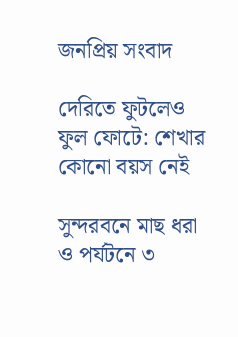জনপ্রিয় সংবাদ

দেরিতে ফুটলেও ফুল ফোটে: শেখার কোনো বয়স নেই

সুন্দরবনে মাছ ধরা ও পর্যটনে ৩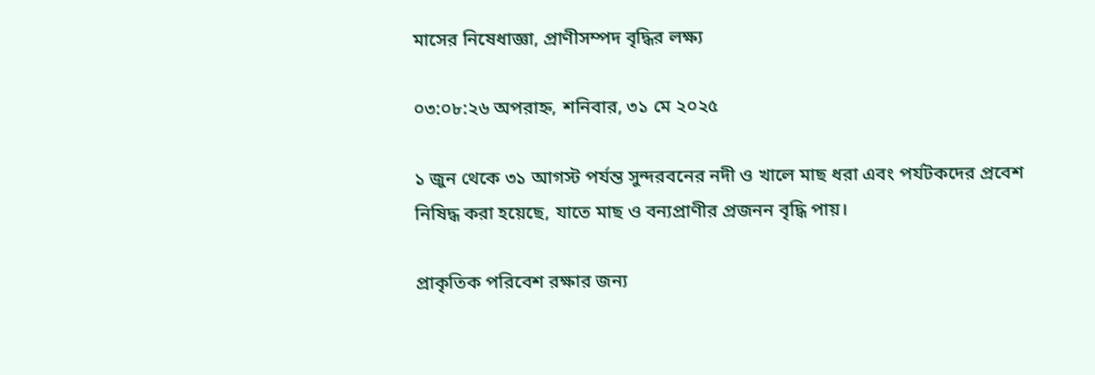মাসের নিষেধাজ্ঞা, প্রাণীসম্পদ বৃদ্ধির লক্ষ্য

০৩:০৮:২৬ অপরাহ্ন, শনিবার, ৩১ মে ২০২৫

১ জুন থেকে ৩১ আগস্ট পর্যন্ত সুন্দরবনের নদী ও খালে মাছ ধরা এবং পর্যটকদের প্রবেশ নিষিদ্ধ করা হয়েছে, যাতে মাছ ও বন্যপ্রাণীর প্রজনন বৃদ্ধি পায়।

প্রাকৃতিক পরিবেশ রক্ষার জন্য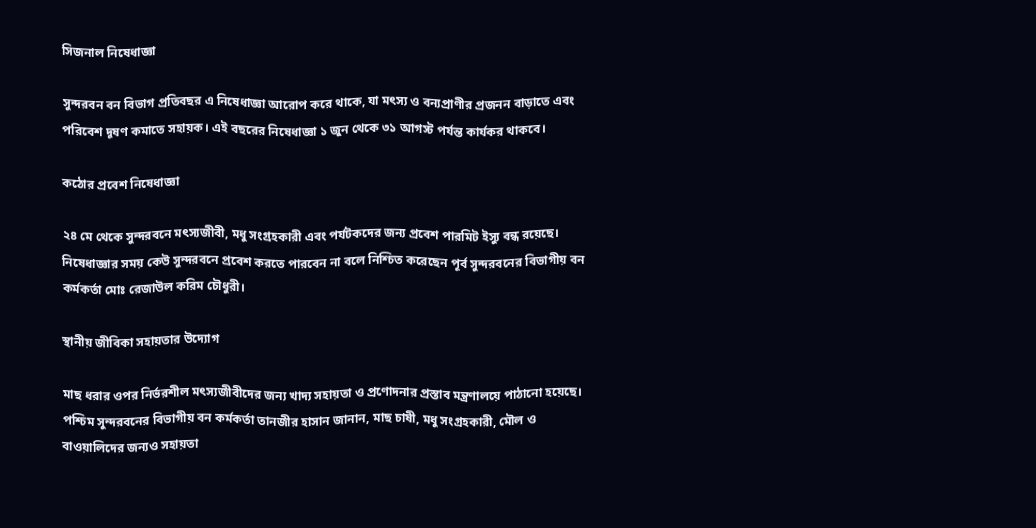সিজনাল নিষেধাজ্ঞা

সুন্দরবন বন বিভাগ প্রতিবছর এ নিষেধাজ্ঞা আরোপ করে থাকে, যা মৎস্য ও বন্যপ্রাণীর প্রজনন বাড়াতে এবং পরিবেশ দূষণ কমাতে সহায়ক। এই বছরের নিষেধাজ্ঞা ১ জুন থেকে ৩১ আগস্ট পর্যন্ত কার্যকর থাকবে।

কঠোর প্রবেশ নিষেধাজ্ঞা

২৪ মে থেকে সুন্দরবনে মৎস্যজীবী, মধু সংগ্রহকারী এবং পর্যটকদের জন্য প্রবেশ পারমিট ইস্যু বন্ধ রয়েছে। নিষেধাজ্ঞার সময় কেউ সুন্দরবনে প্রবেশ করতে পারবেন না বলে নিশ্চিত করেছেন পূর্ব সুন্দরবনের বিভাগীয় বন কর্মকর্তা মোঃ রেজাউল করিম চৌধুরী।

স্থানীয় জীবিকা সহায়তার উদ্যোগ

মাছ ধরার ওপর নির্ভরশীল মৎস্যজীবীদের জন্য খাদ্য সহায়তা ও প্রণোদনার প্রস্তাব মন্ত্রণালয়ে পাঠানো হয়েছে। পশ্চিম সুন্দরবনের বিভাগীয় বন কর্মকর্তা তানজীর হাসান জানান, মাছ চাষী, মধু সংগ্রহকারী, মৌল ও বাওয়ালিদের জন্যও সহায়তা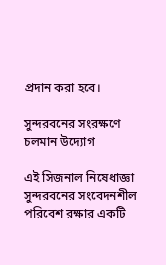প্রদান করা হবে।

সুন্দরবনের সংরক্ষণে চলমান উদ্যোগ

এই সিজনাল নিষেধাজ্ঞা সুন্দরবনের সংবেদনশীল পরিবেশ রক্ষার একটি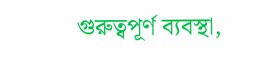গুরুত্বপূর্ণ ব্যবস্থা,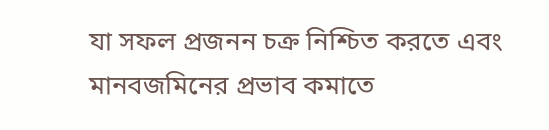যা সফল প্রজনন চক্র নিশ্চিত করতে এবং মানবজমিনের প্রভাব কমাতে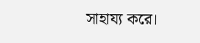সাহায্য করে।